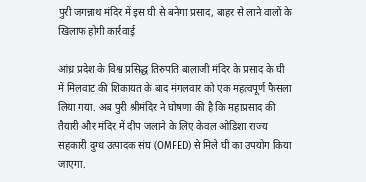पुरी जगन्नाथ मंदिर में इस घी से बनेगा प्रसाद, बाहर से लाने वालों के खिलाफ होगी कार्रवाई

आंध्र प्रदेश के विश्व प्रसिद्ध तिरुपति बालाजी मंदिर के प्रसाद के घी में मिलवाट की शिकायत के बाद मंगलवार को एक महत्वपूर्ण फैसला लिया गया. अब पुरी श्रीमंदिर ने घोषणा की है कि महाप्रसाद की तैयारी और मंदिर में दीप जलाने के लिए केवल ओडिशा राज्य सहकारी दुग्ध उत्पादक संघ (OMFED) से मिले घी का उपयोग किया जाएगा.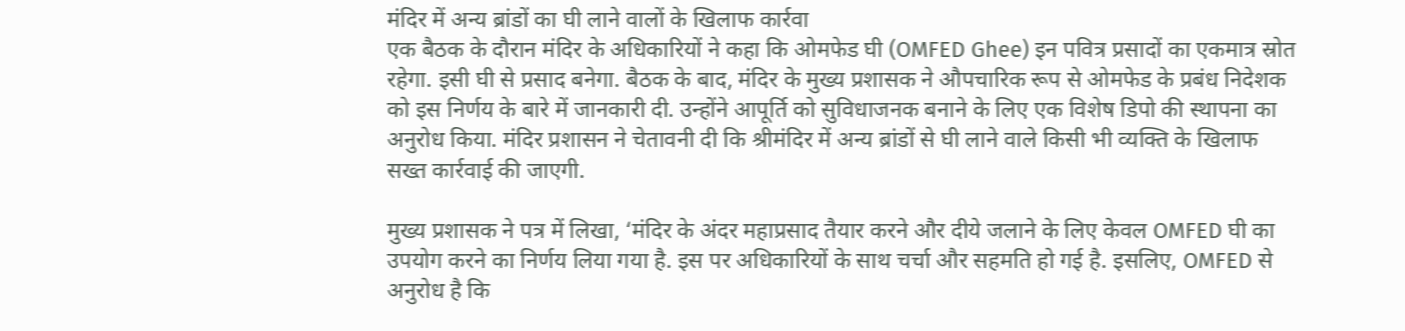मंदिर में अन्य ब्रांडों का घी लाने वालों के खिलाफ कार्रवा
एक बैठक के दौरान मंदिर के अधिकारियों ने कहा कि ओमफेड घी (OMFED Ghee) इन पवित्र प्रसादों का एकमात्र स्रोत रहेगा. इसी घी से प्रसाद बनेगा. बैठक के बाद, मंदिर के मुख्य प्रशासक ने औपचारिक रूप से ओमफेड के प्रबंध निदेशक को इस निर्णय के बारे में जानकारी दी. उन्होंने आपूर्ति को सुविधाजनक बनाने के लिए एक विशेष डिपो की स्थापना का अनुरोध किया. मंदिर प्रशासन ने चेतावनी दी कि श्रीमंदिर में अन्य ब्रांडों से घी लाने वाले किसी भी व्यक्ति के खिलाफ सख्त कार्रवाई की जाएगी.

मुख्य प्रशासक ने पत्र में लिखा, ‘मंदिर के अंदर महाप्रसाद तैयार करने और दीये जलाने के लिए केवल OMFED घी का उपयोग करने का निर्णय लिया गया है. इस पर अधिकारियों के साथ चर्चा और सहमति हो गई है. इसलिए, OMFED से अनुरोध है कि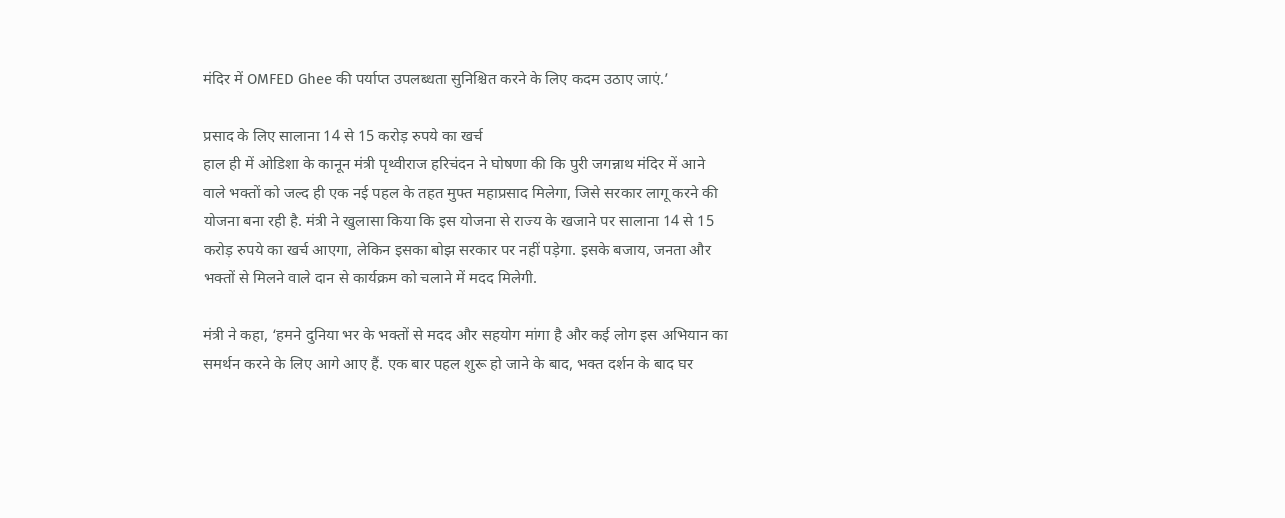मंदिर में OMFED Ghee की पर्याप्त उपलब्धता सुनिश्चित करने के लिए कदम उठाए जाएं.’

प्रसाद के लिए सालाना 14 से 15 करोड़ रुपये का खर्च
हाल ही में ओडिशा के कानून मंत्री पृथ्वीराज हरिचंदन ने घोषणा की कि पुरी जगन्नाथ मंदिर में आने वाले भक्तों को जल्द ही एक नई पहल के तहत मुफ्त महाप्रसाद मिलेगा, जिसे सरकार लागू करने की योजना बना रही है. मंत्री ने खुलासा किया कि इस योजना से राज्य के खजाने पर सालाना 14 से 15 करोड़ रुपये का खर्च आएगा, लेकिन इसका बोझ सरकार पर नहीं पड़ेगा. इसके बजाय, जनता और भक्तों से मिलने वाले दान से कार्यक्रम को चलाने में मदद मिलेगी.

मंत्री ने कहा, ‘हमने दुनिया भर के भक्तों से मदद और सहयोग मांगा है और कई लोग इस अभियान का समर्थन करने के लिए आगे आए हैं. एक बार पहल शुरू हो जाने के बाद, भक्त दर्शन के बाद घर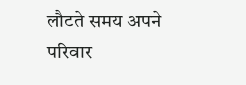लौटते समय अपने परिवार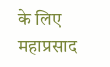के लिए महाप्रसाद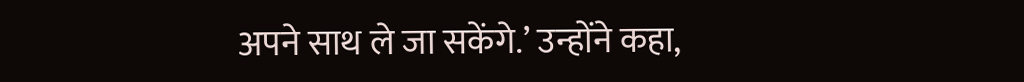अपने साथ ले जा सकेंगे.’ उन्होंने कहा,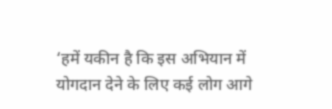‘हमें यकीन है कि इस अभियान में योगदान देने के लिए कई लोग आगे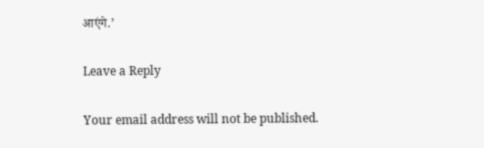आएंगे.’

Leave a Reply

Your email address will not be published.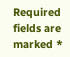Required fields are marked *